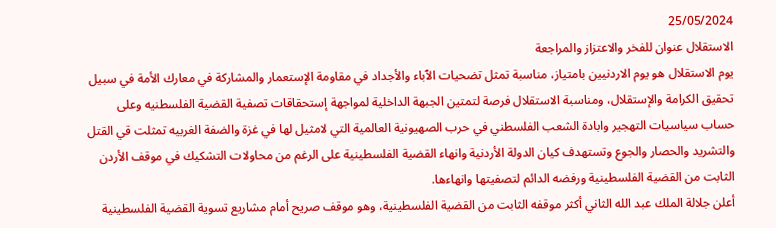25/05/2024
الاستقلال عنوان للفخر والاعتزاز والمراجعة
يوم الاستقلال هو يوم الاردنيين بامتياز، مناسبة تمثل تضحيات الٱباء والأجداد في مقاومة الإستعمار والمشاركة في معارك الأمة في سبيل تحقيق الكرامة والإستقلال، ومناسبة الاستقلال فرصة لتمتين الجبهة الداخلية لمواجهة إستحقاقات تصفية القضية الفلسطنيه وعلى حساب سياسيات التهجير وابادة الشعب الفلسطني في حرب الصهيونية العالمية التي لامثيل لها في غزة والضفة الغربيه تمثلت قي القتل والتشريد والحصار والجوع وتستهدف كيان الدولة الأردنية وانهاء القضية الفلسطينية على الرغم من محاولات التشكيك في موقف الأردن الثابت من القضية الفلسطينية ورفضه الدائم لتصفيتها وانهاءها.
أعلن جلالة الملك عبد الله الثاني أكثر موقفه الثابت من القضية الفلسطينية، وهو موقف صريح أمام مشاريع تسوية القضية الفلسطينية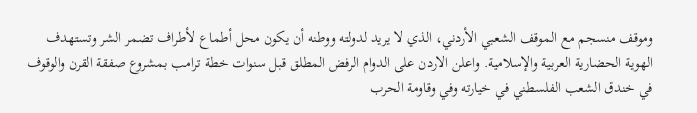وموقف منسجم مع الموقف الشعبي الأردني، الذي لا يريد لدولته ووطنه أن يكون محل أطماع لأطراف تضمر الشر وتستهدف الهوية الحضارية العربية والإسلامية. واعلن الاردن على الدوام الرفض المطلق قبل سنوات خطة ترامب بمشروع صفقة القرن والوقوف في خندق الشعب الفلسطني في خيارته وفي وقاومة الحرب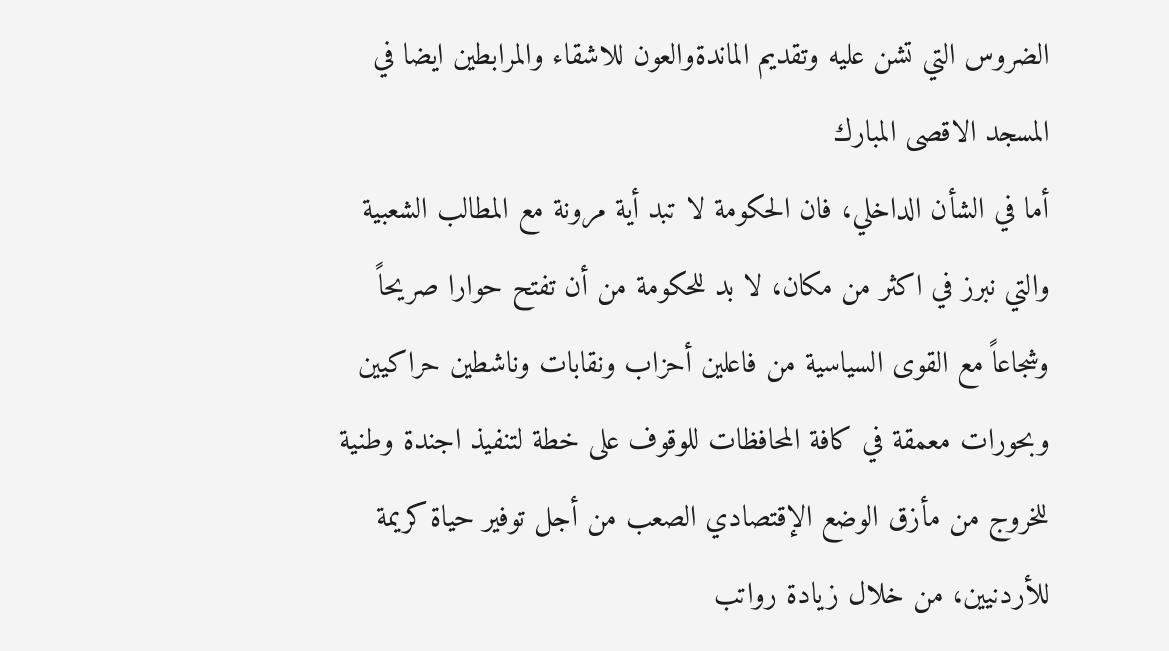الضروس التي تشن عليه وتقديم الماندةوالعون للاشقاء والمرابطين ايضا في المسجد الاقصى المبارك
أما في الشأن الداخلي، فان الحكومة لا تبد أية مرونة مع المطالب الشعبية والتي نبرز في اكثر من مكان، لا بد للحكومة من أن تفتح حوارا صريحاً وشجاعاً مع القوى السياسية من فاعلين أحزاب ونقابات وناشطين حراكيين وبحورات معمقة في كافة المحافظات للوقوف على خطة لتنفيذ اجندة وطنية للخروج من مأزق الوضع الإقتصادي الصعب من أجل توفير حياة كريمة للأردنيين، من خلال زيادة رواتب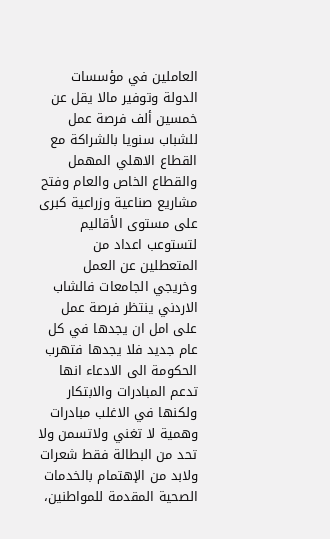العاملين في مؤسسات الدولة وتوفير مالا يقل عن خمسين ألف فرصة عمل للشباب سنويا بالشراكة مع القطاع الاهلي المهمل والقطاع الخاص والعام وفتح مشاريع صناعية وزراعية كبرى على مستوى الأقاليم لتستوعب اعداد من المتعطلين عن العمل وخريجي الجامعات فالشاب الاردني ينتظر فرصة عمل على امل ان يجدها في كل عام جديد فلا يجدها فتهرب الحكومة الى الادعاء انها تدعم المبادرات والابتكار ولكنها في الاغلب مبادرات وهمية لا تغني ولاتسمن ولا تحد من البطالة فقط شعرات ولابد من الإهتمام بالخدمات الصحية المقدمة للمواطنين،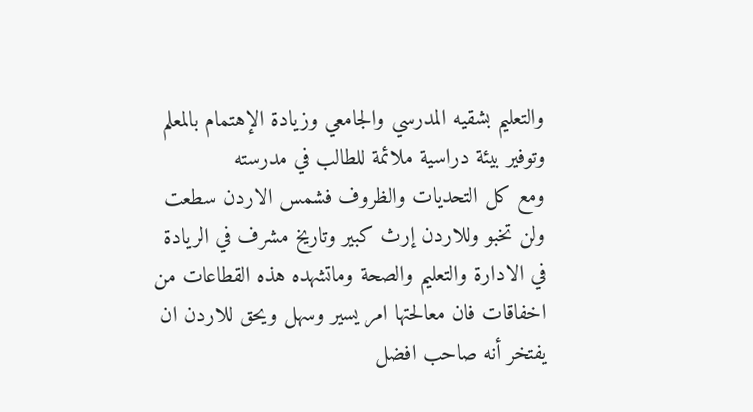والتعليم بشقيه المدرسي والجامعي وزيادة الإهتمام بالمعلم وتوفير بيئة دراسية ملائمة للطالب في مدرسته
ومع كل التحديات والظروف فشمس الاردن سطعت ولن تخبو وللاردن إرث كبير وتاريخ مشرف في الريادة في الادارة والتعليم والصحة وماتشهده هذه القطاعات من اخفاقات فان معالحتها امر يسير وسهل ويحق للاردن ان يفتخر أنه صاحب افضل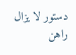دستور لا يزال راهن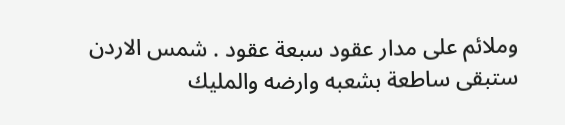وملائم على مدار عقود سبعة عقود . شمس الاردن ستبقى ساطعة بشعبه وارضه والمليك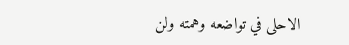الاحلى في تواضعه وهمته ولن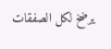يرضخ لكل الصفقات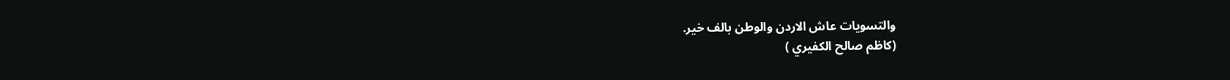والتسويات عاش الاردن والوطن بالف خير.
(كاظم صالح الكفيري )